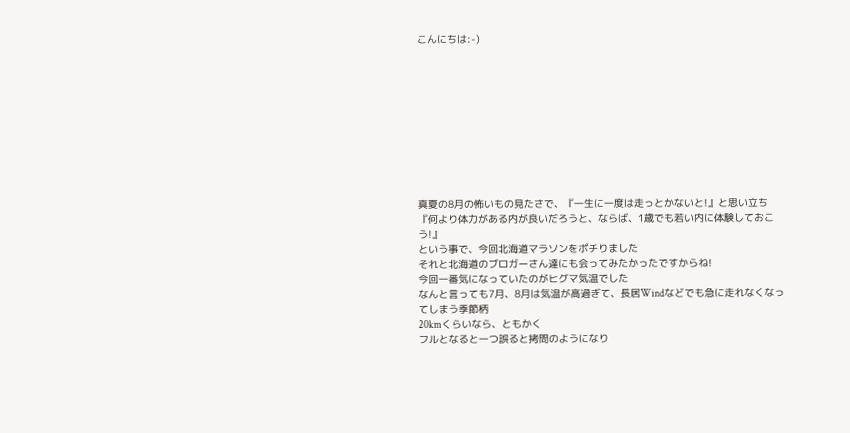こんにちは:-)










真夏の8月の怖いもの見たさで、『一生に一度は走っとかないと!』と思い立ち
『何より体力がある内が良いだろうと、ならば、1歳でも若い内に体験しておこう!』
という事で、今回北海道マラソンをポチりました
それと北海道のブロガーさん達にも会ってみたかったですからね!
今回一番気になっていたのがヒグマ気温でした
なんと言っても7月、8月は気温が高過ぎて、長居Windなどでも急に走れなくなってしまう季節柄
20kmくらいなら、ともかく
フルとなると一つ誤ると拷問のようになり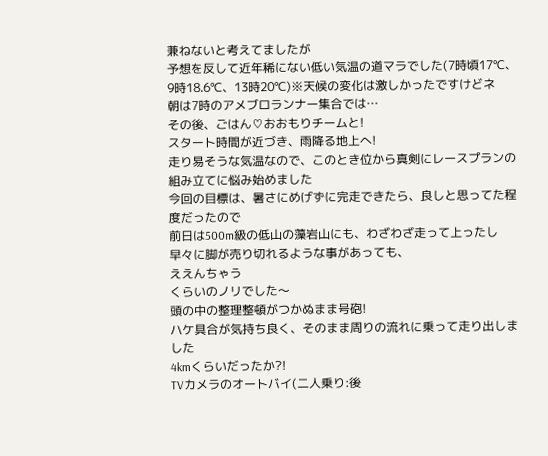兼ねないと考えてましたが
予想を反して近年稀にない低い気温の道マラでした(7時頃17℃、9時18.6℃、13時20℃)※天候の変化は激しかったですけどネ
朝は7時のアメブロランナー集合では…
その後、ごはん♡おおもりチームと!
スタート時間が近づき、雨降る地上へ!
走り易そうな気温なので、このとき位から真剣にレースプランの組み立てに悩み始めました
今回の目標は、暑さにめげずに完走できたら、良しと思ってた程度だったので
前日は500m級の低山の藻岩山にも、わざわざ走って上ったし
早々に脚が売り切れるような事があっても、
ええんちゃう
くらいのノリでした〜
頭の中の整理整頓がつかぬまま号砲!
ハケ具合が気持ち良く、そのまま周りの流れに乗って走り出しました
4kmくらいだったか?!
TVカメラのオートバイ(二人乗り:後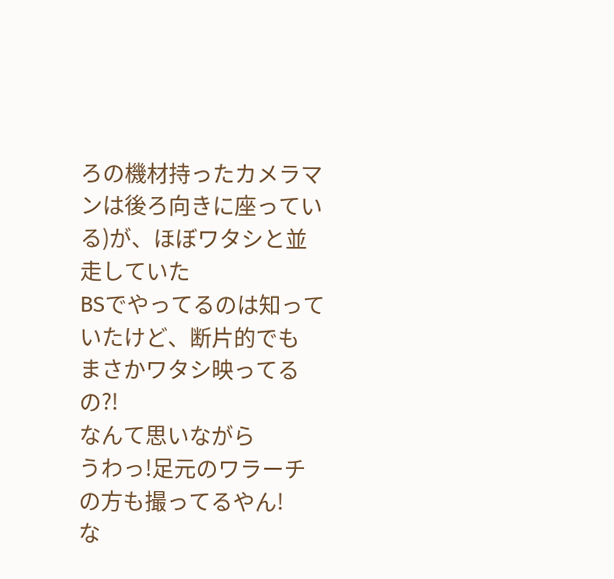ろの機材持ったカメラマンは後ろ向きに座っている)が、ほぼワタシと並走していた
BSでやってるのは知っていたけど、断片的でも
まさかワタシ映ってるの?!
なんて思いながら
うわっ!足元のワラーチの方も撮ってるやん!
な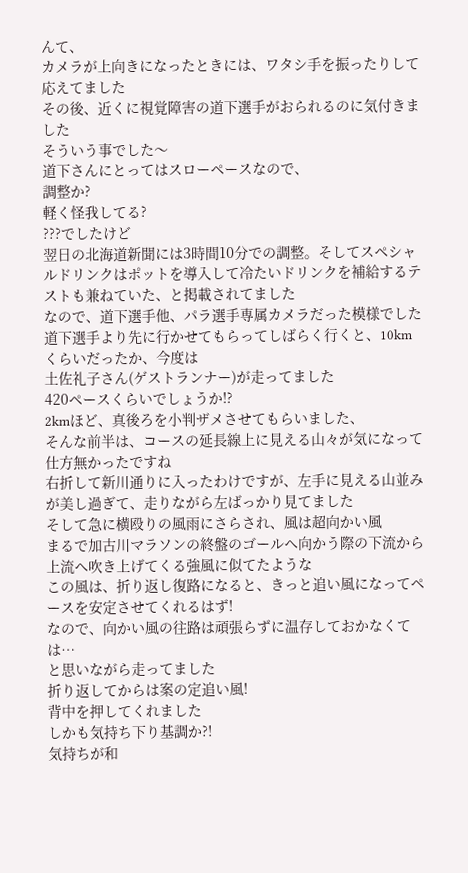んて、
カメラが上向きになったときには、ワタシ手を振ったりして応えてました
その後、近くに視覚障害の道下選手がおられるのに気付きました
そういう事でした〜
道下さんにとってはスローペースなので、
調整か?
軽く怪我してる?
???でしたけど
翌日の北海道新聞には3時間10分での調整。そしてスペシャルドリンクはポットを導入して冷たいドリンクを補給するテストも兼ねていた、と掲載されてました
なので、道下選手他、パラ選手専属カメラだった模様でした
道下選手より先に行かせてもらってしばらく行くと、10kmくらいだったか、今度は
土佐礼子さん(ゲストランナー)が走ってました
420ペースくらいでしょうか!?
2kmほど、真後ろを小判ザメさせてもらいました、
そんな前半は、コースの延長線上に見える山々が気になって仕方無かったですね
右折して新川通りに入ったわけですが、左手に見える山並みが美し過ぎて、走りながら左ばっかり見てました
そして急に横殴りの風雨にさらされ、風は超向かい風
まるで加古川マラソンの終盤のゴールヘ向かう際の下流から上流ヘ吹き上げてくる強風に似てたような
この風は、折り返し復路になると、きっと追い風になってペースを安定させてくれるはず!
なので、向かい風の往路は頑張らずに温存しておかなくては…
と思いながら走ってました
折り返してからは案の定追い風!
背中を押してくれました
しかも気持ち下り基調か?!
気持ちが和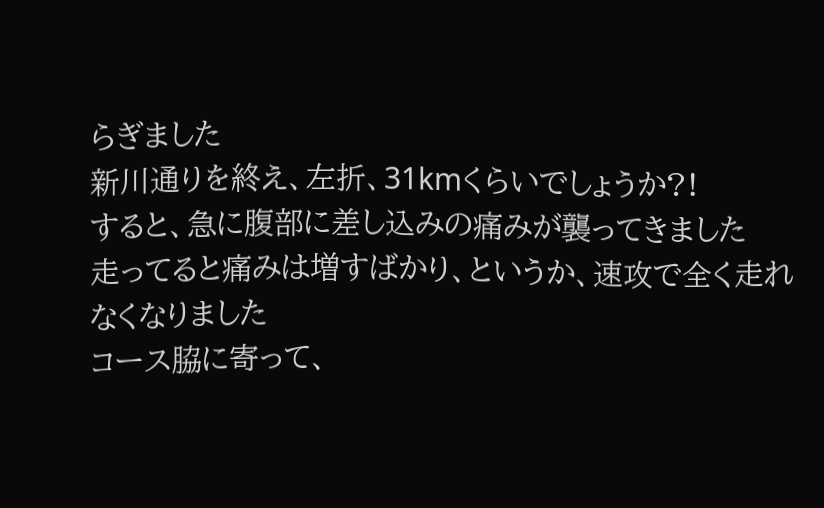らぎました
新川通りを終え、左折、31kmくらいでしょうか?!
すると、急に腹部に差し込みの痛みが襲ってきました
走ってると痛みは増すばかり、というか、速攻で全く走れなくなりました
コース脇に寄って、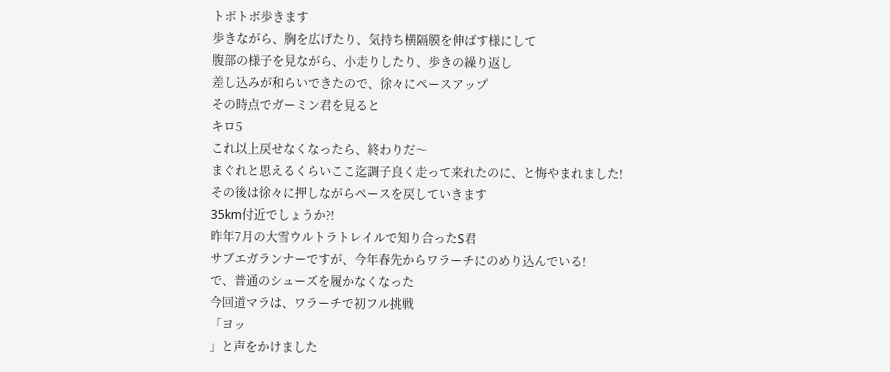トボトボ歩きます
歩きながら、胸を広げたり、気持ち横隔膜を伸ばす様にして
腹部の様子を見ながら、小走りしたり、歩きの繰り返し
差し込みが和らいできたので、徐々にペースアップ
その時点でガーミン君を見ると
キロ5
これ以上戻せなくなったら、終わりだ〜
まぐれと思えるくらいここ迄調子良く走って来れたのに、と悔やまれました!
その後は徐々に押しながらペースを戻していきます
35km付近でしょうか?!
昨年7月の大雪ウルトラトレイルで知り合ったS君
サブエガランナーですが、今年春先からワラーチにのめり込んでいる!
で、普通のシューズを履かなくなった
今回道マラは、ワラーチで初フル挑戦
「ヨッ
」と声をかけました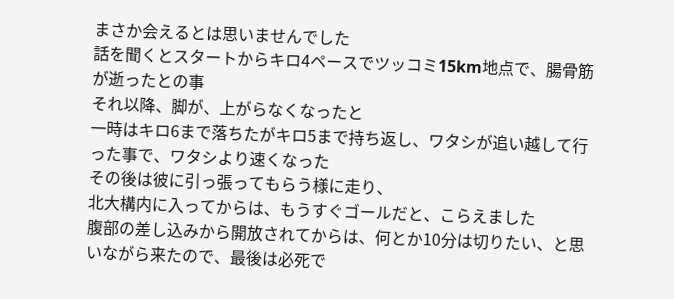まさか会えるとは思いませんでした
話を聞くとスタートからキロ4ペースでツッコミ15km地点で、腸骨筋が逝ったとの事
それ以降、脚が、上がらなくなったと
一時はキロ6まで落ちたがキロ5まで持ち返し、ワタシが追い越して行った事で、ワタシより速くなった
その後は彼に引っ張ってもらう様に走り、
北大構内に入ってからは、もうすぐゴールだと、こらえました
腹部の差し込みから開放されてからは、何とか10分は切りたい、と思いながら来たので、最後は必死で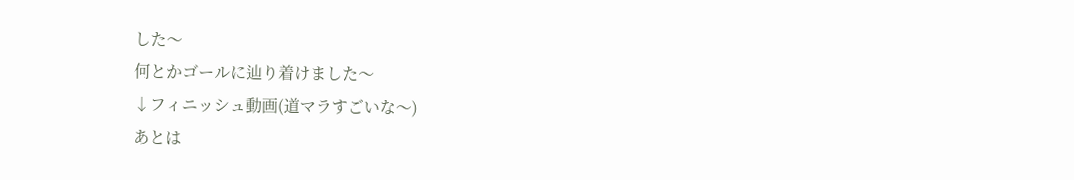した〜
何とかゴールに辿り着けました〜
↓フィニッシュ動画(道マラすごいな〜)
あとは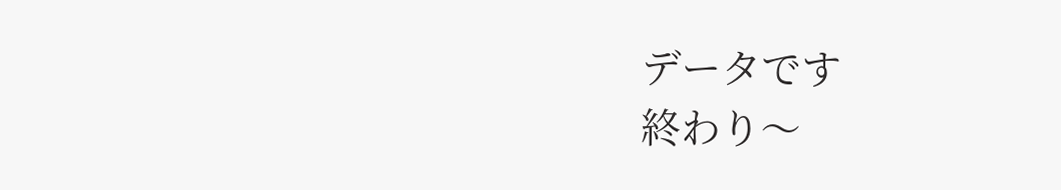データです
終わり〜